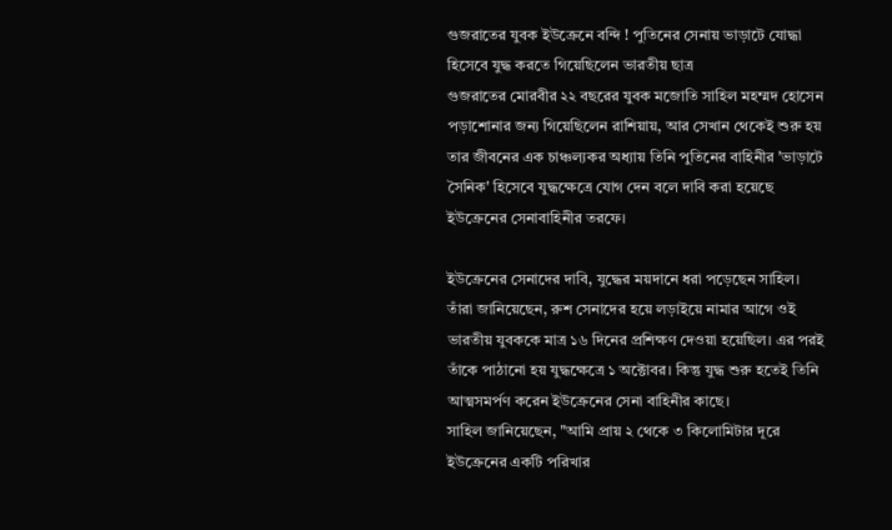গুজরাতের যুবক ইউক্রেনে বন্দি ! পুতিনের সেনায় ভাড়াটে যোদ্ধা হিসেবে যুদ্ধ করতে গিয়েছিলেন ভারতীয় ছাত্র
গুজরাতের মোরবীর ২২ বছরের যুবক মজোতি সাহিল মহম্মদ হোসেন পড়াশোনার জন্য গিয়েছিলেন রাশিয়ায়, আর সেখান থেকেই শুরু হয় তার জীবনের এক চাঞ্চল্যকর অধ্যায় তিনি পুতিনের বাহিনীর 'ভাড়াটে সৈনিক' হিসেবে যুদ্ধক্ষেত্রে যোগ দেন বলে দাবি করা হয়েছে ইউক্রেনের সেনাবাহিনীর তরফে।

ইউক্রেনের সেনাদের দাবি, যুদ্ধের ময়দানে ধরা পড়েছেন সাহিল। তাঁরা জানিয়েছেন, রুশ সেনাদের হয়ে লড়াইয়ে নামার আগে ওই ভারতীয় যুবককে মাত্র ১৬ দিনের প্রশিক্ষণ দেওয়া হয়েছিল। এর পরই তাঁকে পাঠানো হয় যুদ্ধক্ষেত্রে ১ অক্টোবর। কিন্তু যুদ্ধ শুরু হতেই তিনি আত্মসমর্পণ করেন ইউক্রেনের সেনা বাহিনীর কাছে।
সাহিল জানিয়েছেন, "আমি প্রায় ২ থেকে ৩ কিলোমিটার দূরে ইউক্রেনের একটি পরিখার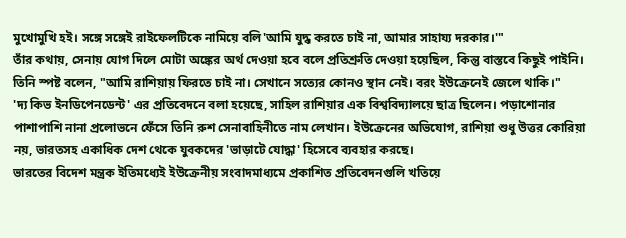মুখোমুখি হই। সঙ্গে সঙ্গেই রাইফেলটিকে নামিয়ে বলি'আমি যুদ্ধ করতে চাই না, আমার সাহায্য দরকার।'"
তাঁর কথায়, সেনায় যোগ দিলে মোটা অঙ্কের অর্থ দেওয়া হবে বলে প্রতিশ্রুতি দেওয়া হয়েছিল, কিন্তু বাস্তবে কিছুই পাইনি। তিনি স্পষ্ট বলেন, "আমি রাশিয়ায় ফিরতে চাই না। সেখানে সত্যের কোনও স্থান নেই। বরং ইউক্রেনেই জেলে থাকি।"
'দ্য কিভ ইনডিপেনডেন্ট' এর প্রতিবেদনে বলা হয়েছে, সাহিল রাশিয়ার এক বিশ্ববিদ্যালয়ে ছাত্র ছিলেন। পড়াশোনার পাশাপাশি নানা প্রলোভনে ফেঁসে তিনি রুশ সেনাবাহিনীতে নাম লেখান। ইউক্রেনের অভিযোগ, রাশিয়া শুধু উত্তর কোরিয়া নয়, ভারতসহ একাধিক দেশ থেকে যুবকদের 'ভাড়াটে যোদ্ধা' হিসেবে ব্যবহার করছে।
ভারতের বিদেশ মন্ত্রক ইতিমধ্যেই ইউক্রেনীয় সংবাদমাধ্যমে প্রকাশিত প্রতিবেদনগুলি খতিয়ে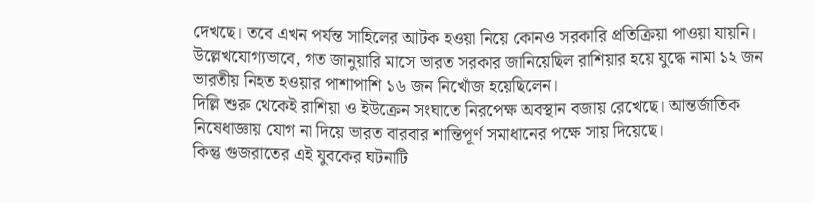দেখছে। তবে এখন পর্যন্ত সাহিলের আটক হওয়া নিয়ে কোনও সরকারি প্রতিক্রিয়া পাওয়া যায়নি।
উল্লেখযোগ্যভাবে, গত জানুয়ারি মাসে ভারত সরকার জানিয়েছিল রাশিয়ার হয়ে যুদ্ধে নামা ১২ জন ভারতীয় নিহত হওয়ার পাশাপাশি ১৬ জন নিখোঁজ হয়েছিলেন।
দিল্লি শুরু থেকেই রাশিয়া ও ইউক্রেন সংঘাতে নিরপেক্ষ অবস্থান বজায় রেখেছে। আন্তর্জাতিক নিষেধাজ্ঞায় যোগ না দিয়ে ভারত বারবার শান্তিপূর্ণ সমাধানের পক্ষে সায় দিয়েছে।
কিন্তু গুজরাতের এই যুবকের ঘটনাটি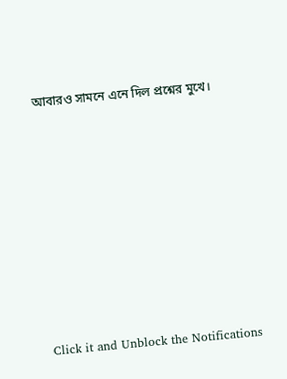আবারও সামনে এনে দিল প্রশ্নের মুখে।












Click it and Unblock the Notifications